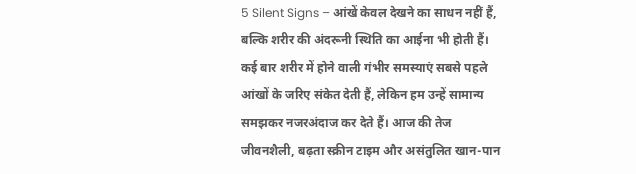5 Silent Signs – आंखें केवल देखने का साधन नहीं हैं, बल्कि शरीर की अंदरूनी स्थिति का आईना भी होती हैं। कई बार शरीर में होने वाली गंभीर समस्याएं सबसे पहले आंखों के जरिए संकेत देती हैं, लेकिन हम उन्हें सामान्य समझकर नजरअंदाज कर देते हैं। आज की तेज जीवनशैली, बढ़ता स्क्रीन टाइम और असंतुलित खान-पान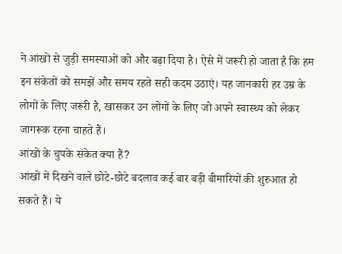ने आंखों से जुड़ी समस्याओं को और बढ़ा दिया है। ऐसे में जरूरी हो जाता है कि हम इन संकेतों को समझें और समय रहते सही कदम उठाएं। यह जानकारी हर उम्र के लोगों के लिए जरूरी है, खासकर उन लोगों के लिए जो अपने स्वास्थ्य को लेकर जागरूक रहना चाहते हैं।
आंखों के चुपके संकेत क्या हैं?
आंखों में दिखने वाले छोटे-छोटे बदलाव कई बार बड़ी बीमारियों की शुरुआत हो सकते हैं। ये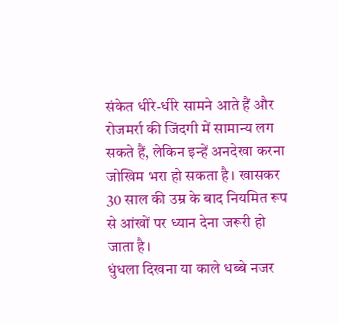संकेत धीरे-धीरे सामने आते हैं और रोजमर्रा की जिंदगी में सामान्य लग सकते हैं, लेकिन इन्हें अनदेखा करना जोखिम भरा हो सकता है। खासकर 30 साल की उम्र के बाद नियमित रूप से आंखों पर ध्यान देना जरूरी हो जाता है।
धुंधला दिखना या काले धब्बे नजर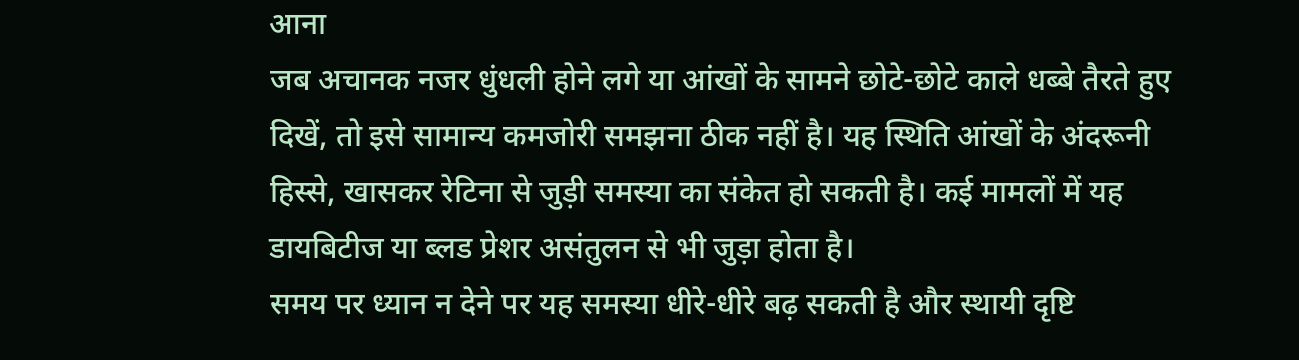आना
जब अचानक नजर धुंधली होने लगे या आंखों के सामने छोटे-छोटे काले धब्बे तैरते हुए दिखें, तो इसे सामान्य कमजोरी समझना ठीक नहीं है। यह स्थिति आंखों के अंदरूनी हिस्से, खासकर रेटिना से जुड़ी समस्या का संकेत हो सकती है। कई मामलों में यह डायबिटीज या ब्लड प्रेशर असंतुलन से भी जुड़ा होता है।
समय पर ध्यान न देने पर यह समस्या धीरे-धीरे बढ़ सकती है और स्थायी दृष्टि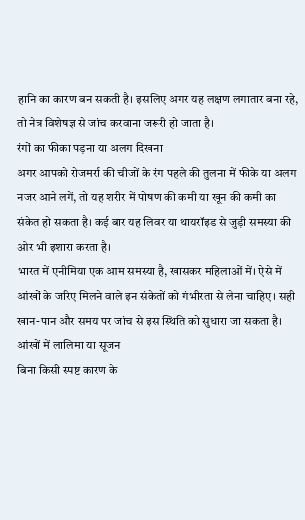हानि का कारण बन सकती है। इसलिए अगर यह लक्षण लगातार बना रहे, तो नेत्र विशेषज्ञ से जांच करवाना जरूरी हो जाता है।
रंगों का फीका पड़ना या अलग दिखना
अगर आपको रोजमर्रा की चीजों के रंग पहले की तुलना में फीके या अलग नजर आने लगें, तो यह शरीर में पोषण की कमी या खून की कमी का संकेत हो सकता है। कई बार यह लिवर या थायरॉइड से जुड़ी समस्या की ओर भी इशारा करता है।
भारत में एनीमिया एक आम समस्या है, खासकर महिलाओं में। ऐसे में आंखों के जरिए मिलने वाले इन संकेतों को गंभीरता से लेना चाहिए। सही खान-पान और समय पर जांच से इस स्थिति को सुधारा जा सकता है।
आंखों में लालिमा या सूजन
बिना किसी स्पष्ट कारण के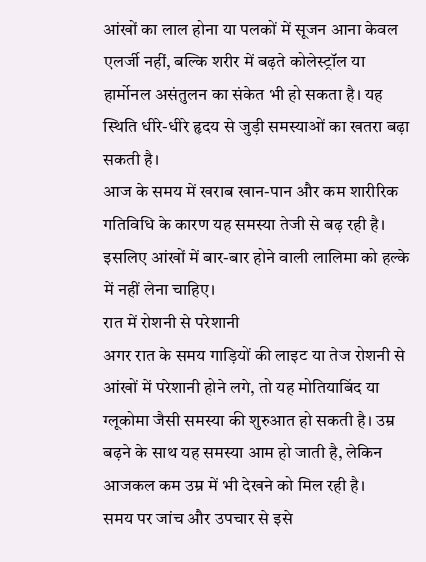आंखों का लाल होना या पलकों में सूजन आना केवल एलर्जी नहीं, बल्कि शरीर में बढ़ते कोलेस्ट्रॉल या हार्मोनल असंतुलन का संकेत भी हो सकता है। यह स्थिति धीरे-धीरे हृदय से जुड़ी समस्याओं का खतरा बढ़ा सकती है।
आज के समय में खराब खान-पान और कम शारीरिक गतिविधि के कारण यह समस्या तेजी से बढ़ रही है। इसलिए आंखों में बार-बार होने वाली लालिमा को हल्के में नहीं लेना चाहिए।
रात में रोशनी से परेशानी
अगर रात के समय गाड़ियों की लाइट या तेज रोशनी से आंखों में परेशानी होने लगे, तो यह मोतियाबिंद या ग्लूकोमा जैसी समस्या की शुरुआत हो सकती है। उम्र बढ़ने के साथ यह समस्या आम हो जाती है, लेकिन आजकल कम उम्र में भी देखने को मिल रही है।
समय पर जांच और उपचार से इसे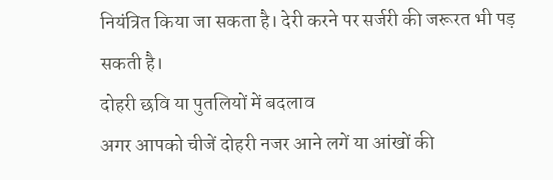नियंत्रित किया जा सकता है। देरी करने पर सर्जरी की जरूरत भी पड़ सकती है।
दोहरी छवि या पुतलियों में बदलाव
अगर आपको चीजें दोहरी नजर आने लगें या आंखों की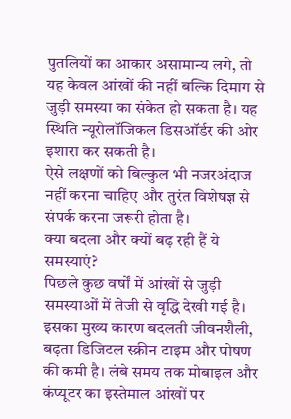पुतलियों का आकार असामान्य लगे, तो यह केवल आंखों की नहीं बल्कि दिमाग से जुड़ी समस्या का संकेत हो सकता है। यह स्थिति न्यूरोलॉजिकल डिसऑर्डर की ओर इशारा कर सकती है।
ऐसे लक्षणों को बिल्कुल भी नजरअंदाज नहीं करना चाहिए और तुरंत विशेषज्ञ से संपर्क करना जरूरी होता है।
क्या बदला और क्यों बढ़ रही हैं ये समस्याएं?
पिछले कुछ वर्षों में आंखों से जुड़ी समस्याओं में तेजी से वृद्धि देखी गई है। इसका मुख्य कारण बदलती जीवनशैली, बढ़ता डिजिटल स्क्रीन टाइम और पोषण की कमी है। लंबे समय तक मोबाइल और कंप्यूटर का इस्तेमाल आंखों पर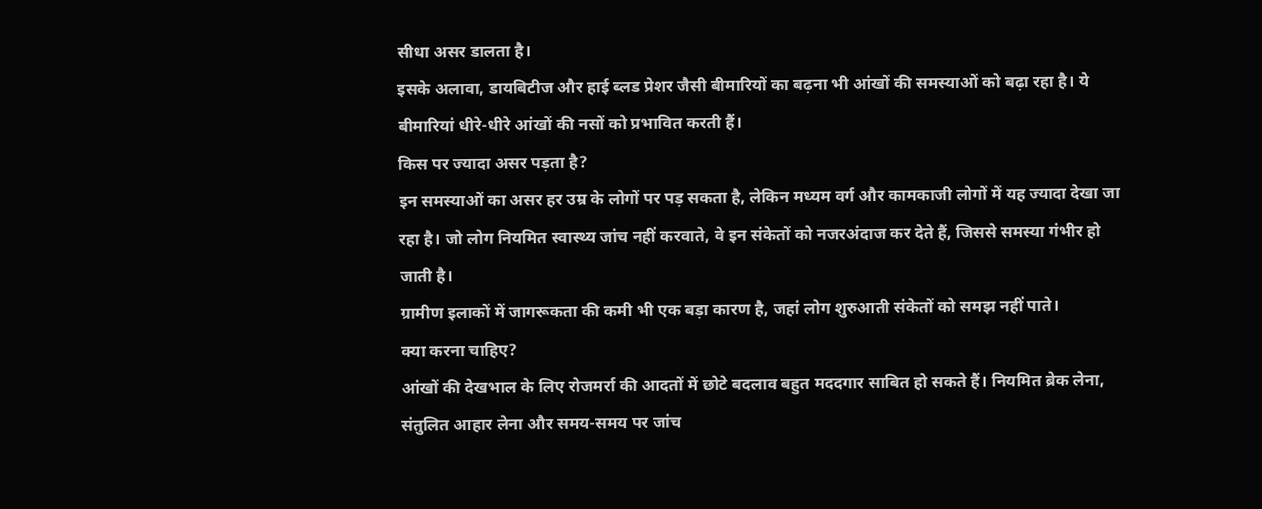सीधा असर डालता है।
इसके अलावा, डायबिटीज और हाई ब्लड प्रेशर जैसी बीमारियों का बढ़ना भी आंखों की समस्याओं को बढ़ा रहा है। ये बीमारियां धीरे-धीरे आंखों की नसों को प्रभावित करती हैं।
किस पर ज्यादा असर पड़ता है?
इन समस्याओं का असर हर उम्र के लोगों पर पड़ सकता है, लेकिन मध्यम वर्ग और कामकाजी लोगों में यह ज्यादा देखा जा रहा है। जो लोग नियमित स्वास्थ्य जांच नहीं करवाते, वे इन संकेतों को नजरअंदाज कर देते हैं, जिससे समस्या गंभीर हो जाती है।
ग्रामीण इलाकों में जागरूकता की कमी भी एक बड़ा कारण है, जहां लोग शुरुआती संकेतों को समझ नहीं पाते।
क्या करना चाहिए?
आंखों की देखभाल के लिए रोजमर्रा की आदतों में छोटे बदलाव बहुत मददगार साबित हो सकते हैं। नियमित ब्रेक लेना, संतुलित आहार लेना और समय-समय पर जांच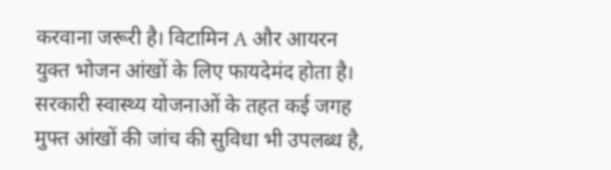करवाना जरूरी है। विटामिन A और आयरन युक्त भोजन आंखों के लिए फायदेमंद होता है।
सरकारी स्वास्थ्य योजनाओं के तहत कई जगह मुफ्त आंखों की जांच की सुविधा भी उपलब्ध है,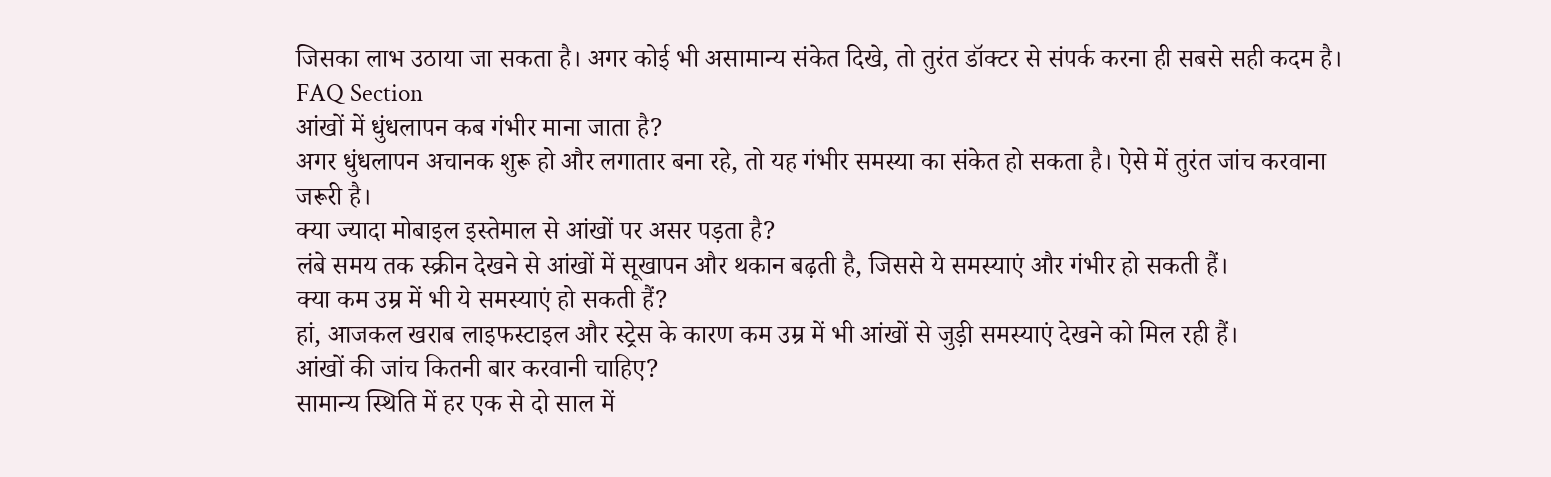जिसका लाभ उठाया जा सकता है। अगर कोई भी असामान्य संकेत दिखे, तो तुरंत डॉक्टर से संपर्क करना ही सबसे सही कदम है।
FAQ Section
आंखों में धुंधलापन कब गंभीर माना जाता है?
अगर धुंधलापन अचानक शुरू हो और लगातार बना रहे, तो यह गंभीर समस्या का संकेत हो सकता है। ऐसे में तुरंत जांच करवाना जरूरी है।
क्या ज्यादा मोबाइल इस्तेमाल से आंखों पर असर पड़ता है?
लंबे समय तक स्क्रीन देखने से आंखों में सूखापन और थकान बढ़ती है, जिससे ये समस्याएं और गंभीर हो सकती हैं।
क्या कम उम्र में भी ये समस्याएं हो सकती हैं?
हां, आजकल खराब लाइफस्टाइल और स्ट्रेस के कारण कम उम्र में भी आंखों से जुड़ी समस्याएं देखने को मिल रही हैं।
आंखों की जांच कितनी बार करवानी चाहिए?
सामान्य स्थिति में हर एक से दो साल में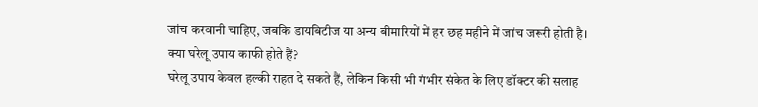जांच करवानी चाहिए, जबकि डायबिटीज या अन्य बीमारियों में हर छह महीने में जांच जरूरी होती है।
क्या घरेलू उपाय काफी होते हैं?
घरेलू उपाय केवल हल्की राहत दे सकते हैं, लेकिन किसी भी गंभीर संकेत के लिए डॉक्टर की सलाह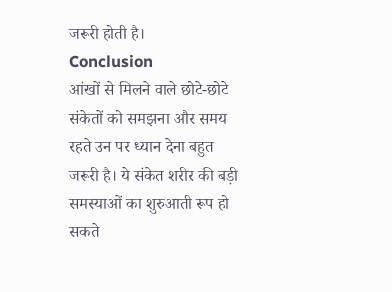जरूरी होती है।
Conclusion
आंखों से मिलने वाले छोटे-छोटे संकेतों को समझना और समय रहते उन पर ध्यान देना बहुत जरूरी है। ये संकेत शरीर की बड़ी समस्याओं का शुरुआती रूप हो सकते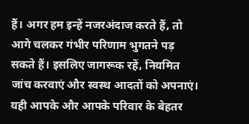हैं। अगर हम इन्हें नजरअंदाज करते हैं, तो आगे चलकर गंभीर परिणाम भुगतने पड़ सकते हैं। इसलिए जागरूक रहें, नियमित जांच करवाएं और स्वस्थ आदतों को अपनाएं। यही आपके और आपके परिवार के बेहतर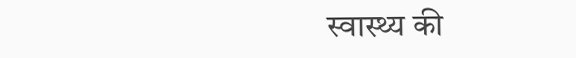स्वास्थ्य की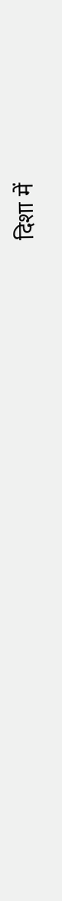दिशा में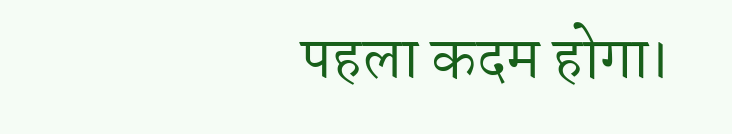पहला कदम होगा।